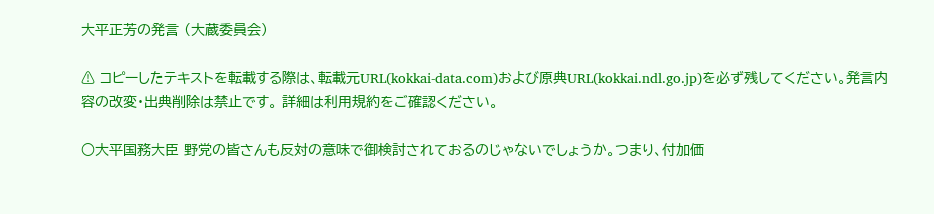大平正芳の発言 (大蔵委員会)

⚠ コピーしたテキストを転載する際は、転載元URL(kokkai-data.com)および原典URL(kokkai.ndl.go.jp)を必ず残してください。発言内容の改変・出典削除は禁止です。 詳細は利用規約をご確認ください。

○大平国務大臣 野党の皆さんも反対の意味で御検討されておるのじゃないでしょうか。つまり、付加価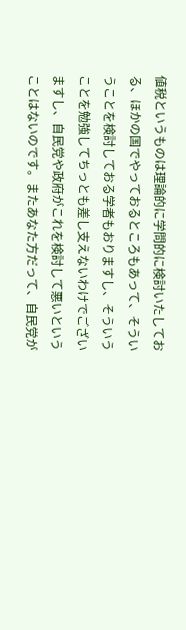値税というものは理論的に学問的に検討いたしておる、ほかの国でやっておるところもあって、そういうことを検討しておる学者もおりますし、そういうことを勉強してちっとも差し支えないわけでございますし、自民党や政府がこれを検討して悪いということはないのです。またあなた方だって、自民党が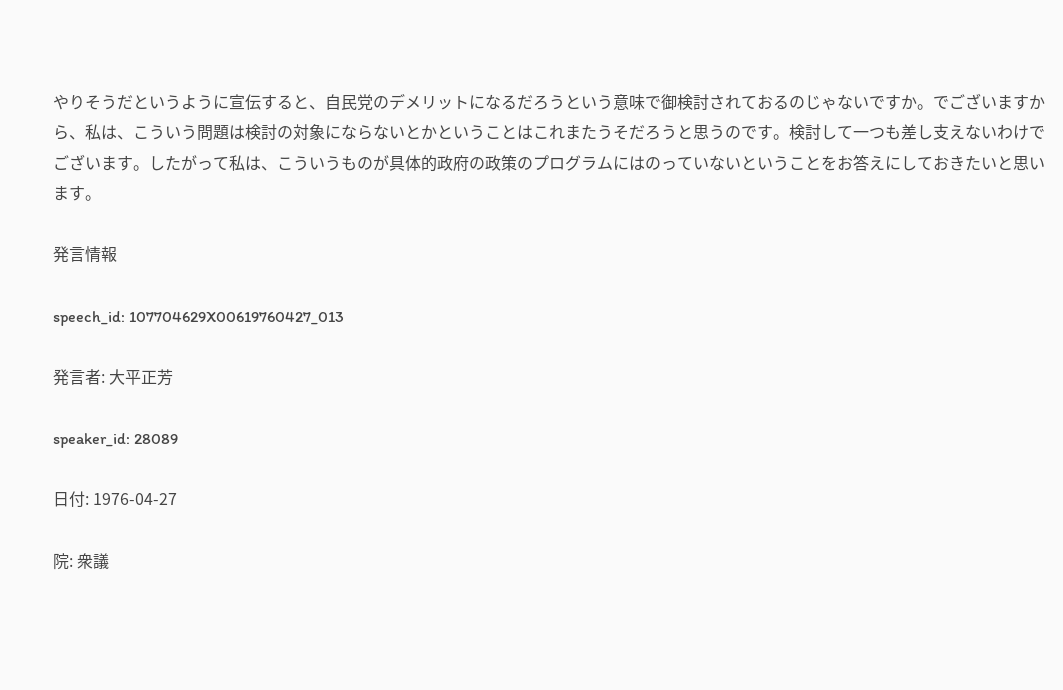やりそうだというように宣伝すると、自民党のデメリットになるだろうという意味で御検討されておるのじゃないですか。でございますから、私は、こういう問題は検討の対象にならないとかということはこれまたうそだろうと思うのです。検討して一つも差し支えないわけでございます。したがって私は、こういうものが具体的政府の政策のプログラムにはのっていないということをお答えにしておきたいと思います。

発言情報

speech_id: 107704629X00619760427_013

発言者: 大平正芳

speaker_id: 28089

日付: 1976-04-27

院: 衆議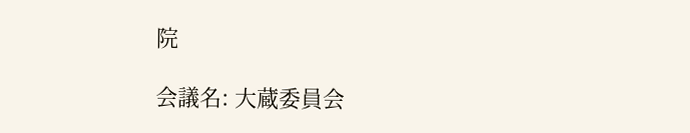院

会議名: 大蔵委員会